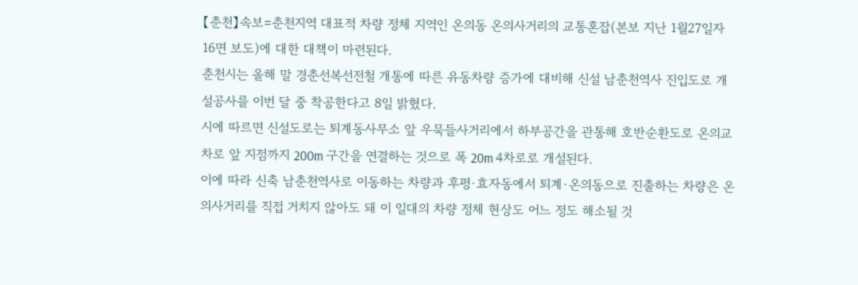【춘천】속보=춘천지역 대표적 차량 정체 지역인 온의동 온의사거리의 교통혼잡(본보 지난 1월27일자 16면 보도)에 대한 대책이 마련된다.
춘천시는 올해 말 경춘선복선전철 개통에 따른 유동차량 증가에 대비해 신설 남춘천역사 진입도로 개설공사를 이번 달 중 착공한다고 8일 밝혔다.
시에 따르면 신설도로는 퇴계동사무소 앞 우묵들사거리에서 하부공간을 관통해 호반순환도로 온의교차로 앞 지점까지 200m 구간을 연결하는 것으로 폭 20m 4차로로 개설된다.
이에 따라 신축 남춘천역사로 이동하는 차량과 후평·효자동에서 퇴계·온의동으로 진출하는 차량은 온의사거리를 직접 거치지 않아도 돼 이 일대의 차량 정체 현상도 어느 정도 해소될 것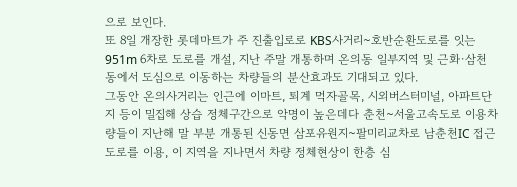으로 보인다.
또 8일 개장한 롯데마트가 주 진출입로로 KBS사거리~호반순환도로를 잇는 951m 6차로 도로를 개설, 지난 주말 개통하며 온의동 일부지역 및 근화·삼천동에서 도심으로 이동하는 차량들의 분산효과도 기대되고 있다.
그동안 온의사거리는 인근에 이마트, 퇴계 먹자골목, 시외버스터미널, 아파트단지 등이 밀집해 상습 정체구간으로 악명이 높은데다 춘천~서울고속도로 이용차량들이 지난해 말 부분 개통된 신동면 삼포유원지~팔미리교차로 남춘천IC 접근도로를 이용, 이 지역을 지나면서 차량 정체현상이 한층 심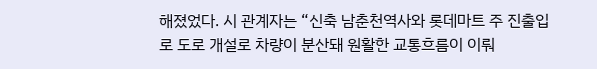해졌었다. 시 관계자는 “신축 남춘천역사와 롯데마트 주 진출입로 도로 개설로 차량이 분산돼 원활한 교통흐름이 이뤄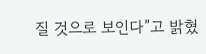질 것으로 보인다”고 밝혔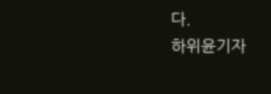다.
하위윤기자